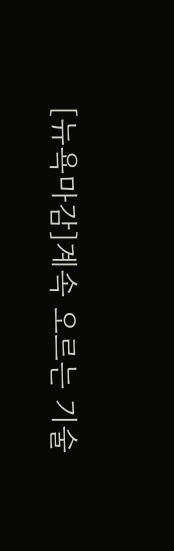[뉴욕마감]계속 오르는 기술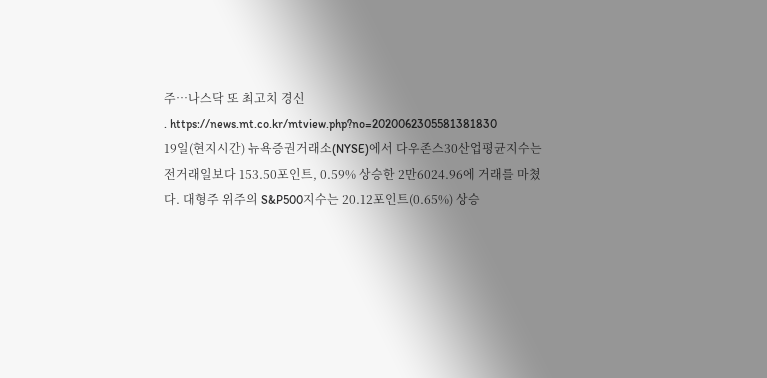주…나스닥 또 최고치 경신
. https://news.mt.co.kr/mtview.php?no=2020062305581381830
19일(현지시간) 뉴욕증권거래소(NYSE)에서 다우존스30산업평균지수는 전거래일보다 153.50포인트, 0.59% 상승한 2만6024.96에 거래를 마쳤다. 대형주 위주의 S&P500지수는 20.12포인트(0.65%) 상승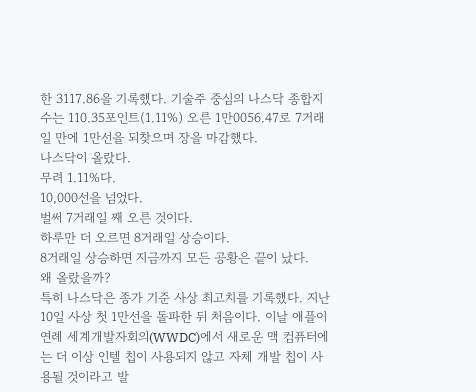한 3117.86을 기록했다. 기술주 중심의 나스닥 종합지수는 110.35포인트(1.11%) 오른 1만0056.47로 7거래일 만에 1만선을 되찾으며 장을 마감했다.
나스닥이 올랐다.
무려 1.11%다.
10,000선을 넘었다.
벌써 7거래일 째 오른 것이다.
하루만 더 오르면 8거래일 상승이다.
8거래일 상승하면 지금까지 모든 공황은 끝이 났다.
왜 올랐을까?
특히 나스닥은 종가 기준 사상 최고치를 기록했다. 지난 10일 사상 첫 1만선을 돌파한 뒤 처음이다. 이날 애플이 연례 세계개발자회의(WWDC)에서 새로운 맥 컴퓨터에는 더 이상 인텔 칩이 사용되지 않고 자체 개발 칩이 사용될 것이라고 발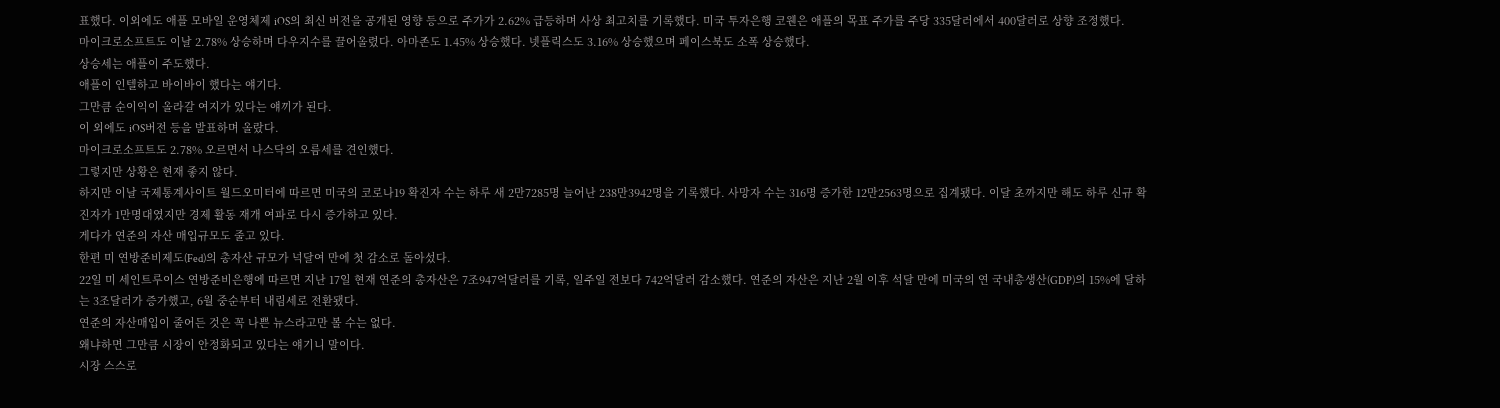표했다. 이외에도 애플 모바일 운영체제 iOS의 최신 버전을 공개된 영향 등으로 주가가 2.62% 급등하며 사상 최고치를 기록했다. 미국 투자은행 코웬은 애플의 목표 주가를 주당 335달러에서 400달러로 상향 조정했다.
마이크로소프트도 이날 2.78% 상승하며 다우지수를 끌어올렸다. 아마존도 1.45% 상승했다. 넷플릭스도 3.16% 상승했으며 페이스북도 소폭 상승했다.
상승세는 애플이 주도했다.
애플이 인텔하고 바이바이 했다는 얘기다.
그만큼 순이익이 올라갈 여지가 있다는 얘끼가 된다.
이 외에도 iOS버전 등을 발표하며 올랐다.
마이크로소프트도 2.78% 오르면서 나스닥의 오름세를 견인했다.
그렇지만 상황은 현재 좋지 않다.
하지만 이날 국제통계사이트 월드오미터에 따르면 미국의 코로나19 확진자 수는 하루 새 2만7285명 늘어난 238만3942명을 기록했다. 사망자 수는 316명 증가한 12만2563명으로 집계됐다. 이달 초까지만 해도 하루 신규 확진자가 1만명대였지만 경제 활동 재개 여파로 다시 증가하고 있다.
게다가 연준의 자산 매입규모도 줄고 있다.
한편 미 연방준비제도(Fed)의 총자산 규모가 넉달여 만에 첫 감소로 돌아섰다.
22일 미 세인트루이스 연방준비은행에 따르면 지난 17일 현재 연준의 총자산은 7조947억달러를 기록, 일주일 전보다 742억달러 감소했다. 연준의 자산은 지난 2월 이후 석달 만에 미국의 연 국내총생산(GDP)의 15%에 달하는 3조달러가 증가했고, 6월 중순부터 내림세로 전환됐다.
연준의 자산매입이 줄어든 것은 꼭 나쁜 뉴스라고만 볼 수는 없다.
왜냐하면 그만큼 시장이 안정화되고 있다는 얘기니 말이다.
시장 스스로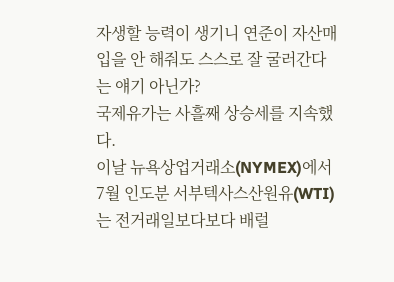자생할 능력이 생기니 연준이 자산매입을 안 해줘도 스스로 잘 굴러간다는 얘기 아닌가?
국제유가는 사흘째 상승세를 지속했다.
이날 뉴욕상업거래소(NYMEX)에서 7월 인도분 서부텍사스산원유(WTI)는 전거래일보다보다 배럴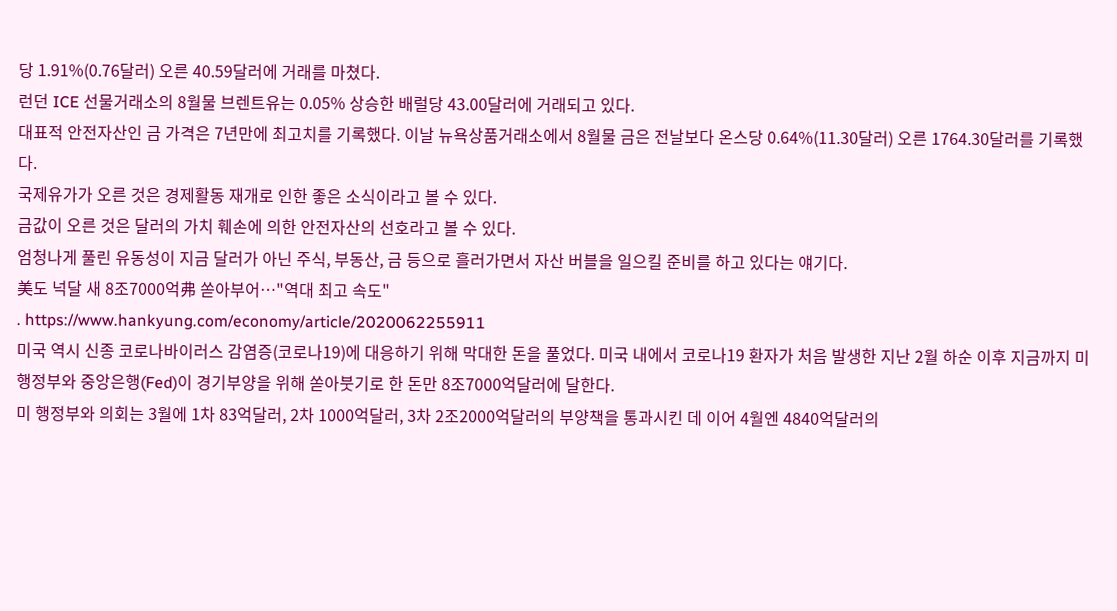당 1.91%(0.76달러) 오른 40.59달러에 거래를 마쳤다.
런던 ICE 선물거래소의 8월물 브렌트유는 0.05% 상승한 배럴당 43.00달러에 거래되고 있다.
대표적 안전자산인 금 가격은 7년만에 최고치를 기록했다. 이날 뉴욕상품거래소에서 8월물 금은 전날보다 온스당 0.64%(11.30달러) 오른 1764.30달러를 기록했다.
국제유가가 오른 것은 경제활동 재개로 인한 좋은 소식이라고 볼 수 있다.
금값이 오른 것은 달러의 가치 훼손에 의한 안전자산의 선호라고 볼 수 있다.
엄청나게 풀린 유동성이 지금 달러가 아닌 주식, 부동산, 금 등으로 흘러가면서 자산 버블을 일으킬 준비를 하고 있다는 얘기다.
美도 넉달 새 8조7000억弗 쏟아부어…"역대 최고 속도"
. https://www.hankyung.com/economy/article/2020062255911
미국 역시 신종 코로나바이러스 감염증(코로나19)에 대응하기 위해 막대한 돈을 풀었다. 미국 내에서 코로나19 환자가 처음 발생한 지난 2월 하순 이후 지금까지 미 행정부와 중앙은행(Fed)이 경기부양을 위해 쏟아붓기로 한 돈만 8조7000억달러에 달한다.
미 행정부와 의회는 3월에 1차 83억달러, 2차 1000억달러, 3차 2조2000억달러의 부양책을 통과시킨 데 이어 4월엔 4840억달러의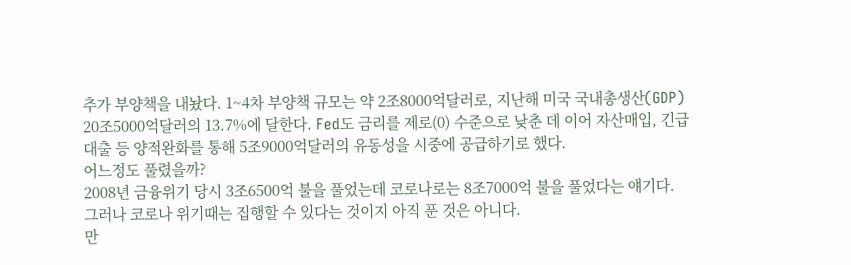추가 부양책을 내놨다. 1~4차 부양책 규모는 약 2조8000억달러로, 지난해 미국 국내총생산(GDP) 20조5000억달러의 13.7%에 달한다. Fed도 금리를 제로(0) 수준으로 낮춘 데 이어 자산매입, 긴급 대출 등 양적완화를 통해 5조9000억달러의 유동성을 시중에 공급하기로 했다.
어느정도 풀렸을까?
2008년 금융위기 당시 3조6500억 불을 풀었는데 코로나로는 8조7000억 불을 풀었다는 얘기다.
그러나 코로나 위기때는 집행할 수 있다는 것이지 아직 푼 것은 아니다.
만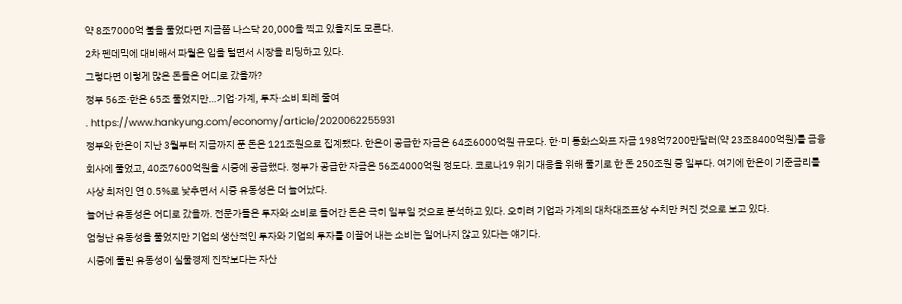약 8조7000억 불을 풀었다면 지금쯤 나스닥 20,000을 찍고 있을지도 모른다.
2차 펜데믹에 대비해서 파월은 입을 털면서 시장을 리딩하고 있다.
그렇다면 이렇게 많은 돈들은 어디로 갔을까?
정부 56조·한은 65조 풀었지만…기업·가계, 투자·소비 되레 줄여
. https://www.hankyung.com/economy/article/2020062255931
정부와 한은이 지난 3월부터 지금까지 푼 돈은 121조원으로 집계됐다. 한은이 공급한 자금은 64조6000억원 규모다. 한·미 통화스와프 자금 198억7200만달러(약 23조8400억원)를 금융회사에 풀었고, 40조7600억원을 시중에 공급했다. 정부가 공급한 자금은 56조4000억원 정도다. 코로나19 위기 대응을 위해 풀기로 한 돈 250조원 중 일부다. 여기에 한은이 기준금리를 사상 최저인 연 0.5%로 낮추면서 시중 유동성은 더 늘어났다.
늘어난 유동성은 어디로 갔을까. 전문가들은 투자와 소비로 들어간 돈은 극히 일부일 것으로 분석하고 있다. 오히려 기업과 가계의 대차대조표상 수치만 커진 것으로 보고 있다.
엄청난 유동성을 풀었지만 기업의 생산적인 투자와 기업의 투자를 이끌어 내는 소비는 일어나지 않고 있다는 얘기다.
시중에 풀린 유동성이 실물경제 진작보다는 자산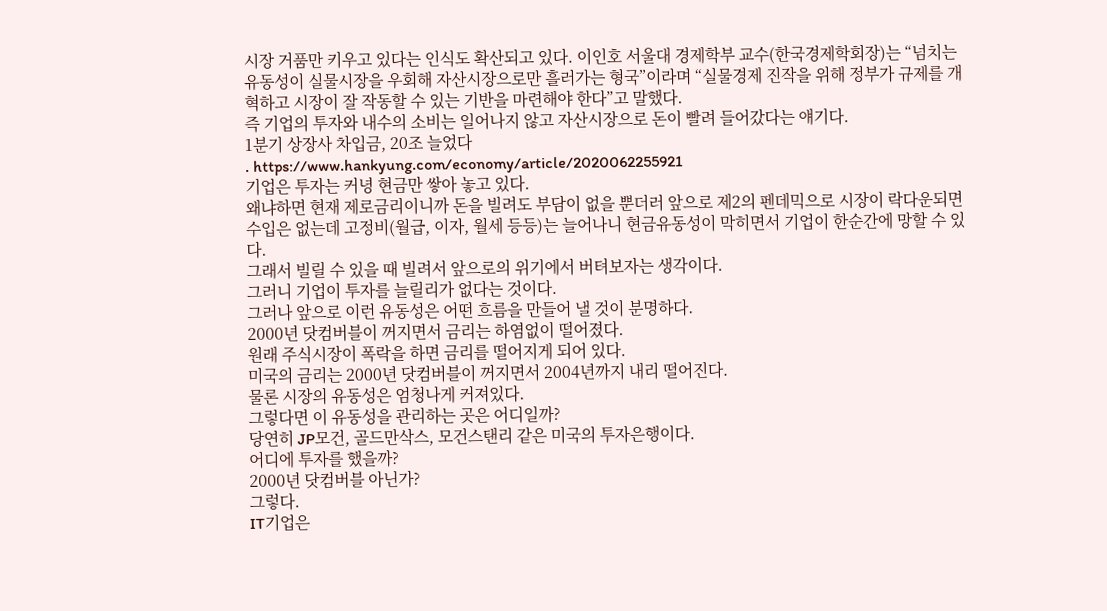시장 거품만 키우고 있다는 인식도 확산되고 있다. 이인호 서울대 경제학부 교수(한국경제학회장)는 “넘치는 유동성이 실물시장을 우회해 자산시장으로만 흘러가는 형국”이라며 “실물경제 진작을 위해 정부가 규제를 개혁하고 시장이 잘 작동할 수 있는 기반을 마련해야 한다”고 말했다.
즉 기업의 투자와 내수의 소비는 일어나지 않고 자산시장으로 돈이 빨려 들어갔다는 얘기다.
1분기 상장사 차입금, 20조 늘었다
. https://www.hankyung.com/economy/article/2020062255921
기업은 투자는 커녕 현금만 쌓아 놓고 있다.
왜냐하면 현재 제로금리이니까 돈을 빌려도 부담이 없을 뿐더러 앞으로 제2의 펜데믹으로 시장이 락다운되면 수입은 없는데 고정비(월급, 이자, 월세 등등)는 늘어나니 현금유동성이 막히면서 기업이 한순간에 망할 수 있다.
그래서 빌릴 수 있을 때 빌려서 앞으로의 위기에서 버텨보자는 생각이다.
그러니 기업이 투자를 늘릴리가 없다는 것이다.
그러나 앞으로 이런 유동성은 어떤 흐름을 만들어 낼 것이 분명하다.
2000년 닷컴버블이 꺼지면서 금리는 하염없이 떨어졌다.
원래 주식시장이 폭락을 하면 금리를 떨어지게 되어 있다.
미국의 금리는 2000년 닷컴버블이 꺼지면서 2004년까지 내리 떨어진다.
물론 시장의 유동성은 엄청나게 커져있다.
그렇다면 이 유동성을 관리하는 곳은 어디일까?
당연히 JP모건, 골드만삭스, 모건스탠리 같은 미국의 투자은행이다.
어디에 투자를 했을까?
2000년 닷컴버블 아닌가?
그렇다.
IT기업은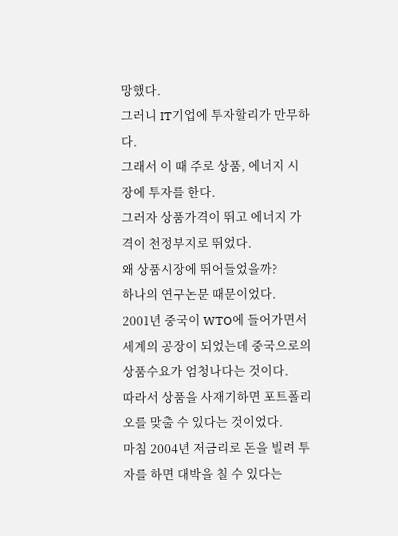망했다.
그러니 IT기업에 투자할리가 만무하다.
그래서 이 때 주로 상품, 에너지 시장에 투자를 한다.
그러자 상품가격이 뛰고 에너지 가격이 천정부지로 뛰었다.
왜 상품시장에 뛰어들었을까?
하나의 연구논문 때문이었다.
2001년 중국이 WTO에 들어가면서 세계의 공장이 되었는데 중국으로의 상품수요가 엄청나다는 것이다.
따라서 상품을 사재기하면 포트폴리오를 맞출 수 있다는 것이었다.
마침 2004년 저금리로 돈을 빌려 투자를 하면 대박을 칠 수 있다는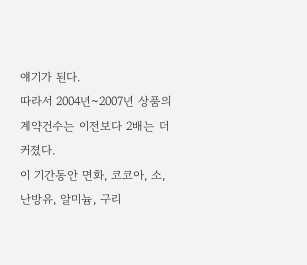얘기가 된다.
따라서 2004년~2007년 상품의 계약건수는 이전보다 2배는 더 커졌다.
이 기간동안 면화, 코코아, 소, 난방유, 알미늄, 구리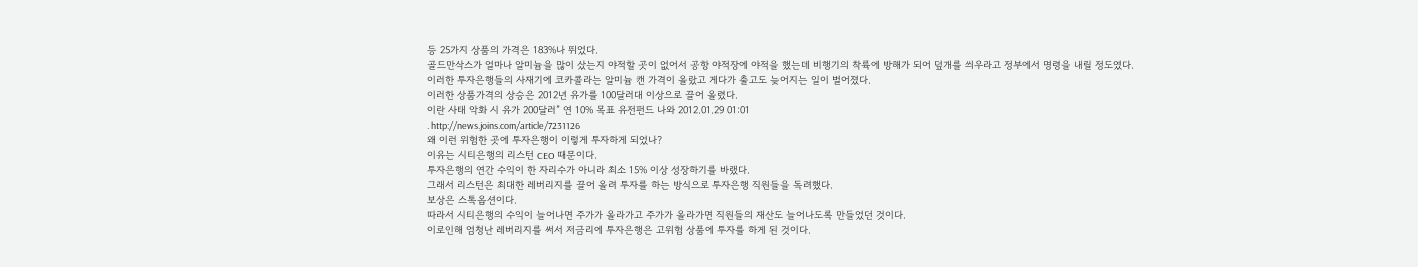등 25가지 상품의 가격은 183%나 뛰었다.
골드만삭스가 얼마나 알미늄을 많이 샀는지 야적할 곳이 없어서 공항 야적장에 야적을 했는데 비행기의 착륙에 방해가 되어 덮개를 씌우라고 정부에서 명령을 내릴 정도였다.
이러한 투자은행들의 사재기에 코카콜라는 알미늄 캔 가격이 올랐고 게다가 출고도 늦어지는 일이 벌어졌다.
이러한 상품가격의 상승은 2012년 유가를 100달러대 이상으로 끌어 올렸다.
이란 사태 악화 시 유가 200달러” 연 10% 목표 유전펀드 나와 2012.01.29 01:01
. http://news.joins.com/article/7231126
왜 이런 위험한 곳에 투자은행이 이렇게 투자하게 되었나?
이유는 시티은행의 리스턴 CEO 때문이다.
투자은행의 연간 수익이 한 자리수가 아니라 최소 15% 이상 성장하기를 바랬다.
그래서 리스턴은 최대한 레버리지를 끌어 올려 투자를 하는 방식으로 투자은행 직원들을 독려했다.
보상은 스톡옵션이다.
따라서 시티은행의 수익이 늘어나면 주가가 올라가고 주가가 올라가면 직원들의 재산도 늘어나도록 만들었던 것이다.
이로인해 엄청난 레버리지를 써서 저금리에 투자은행은 고위험 상품에 투자를 하게 된 것이다.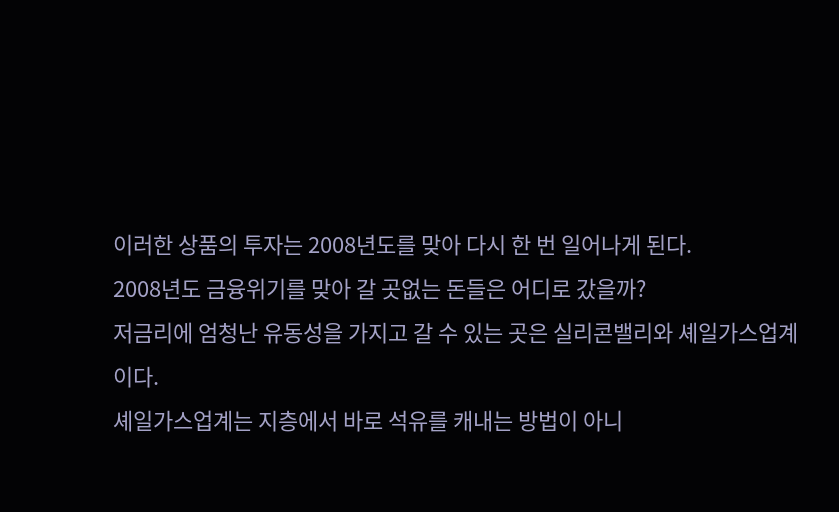이러한 상품의 투자는 2008년도를 맞아 다시 한 번 일어나게 된다.
2008년도 금융위기를 맞아 갈 곳없는 돈들은 어디로 갔을까?
저금리에 엄청난 유동성을 가지고 갈 수 있는 곳은 실리콘밸리와 셰일가스업계이다.
셰일가스업계는 지층에서 바로 석유를 캐내는 방법이 아니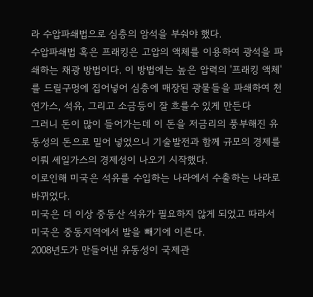라 수압파쇄법으로 심층의 암석을 부숴야 했다.
수압파쇄법 혹은 프래킹은 고압의 액체를 이용하여 광석을 파쇄하는 채광 방법이다. 이 방법에는 높은 압력의 '프래킹 액체' 를 드릴구멍에 집어넣어 심층에 매장된 광물들을 파쇄하여 천연가스, 석유, 그리고 소금등이 잘 흐를수 있게 만든다
그러니 돈이 많이 들어가는데 이 돈을 저금리의 풍부해진 유동성의 돈으로 밀어 넣었으니 기술발전과 함께 규모의 경제를 이뤄 셰일가스의 경제성이 나오기 시작했다.
이로인해 미국은 석유를 수입하는 나라에서 수출하는 나라로 바뀌었다.
미국은 더 이상 중동산 석유가 필요하지 않게 되었고 따라서 미국은 중동지역에서 발을 빼기에 이른다.
2008년도가 만들어낸 유동성이 국제관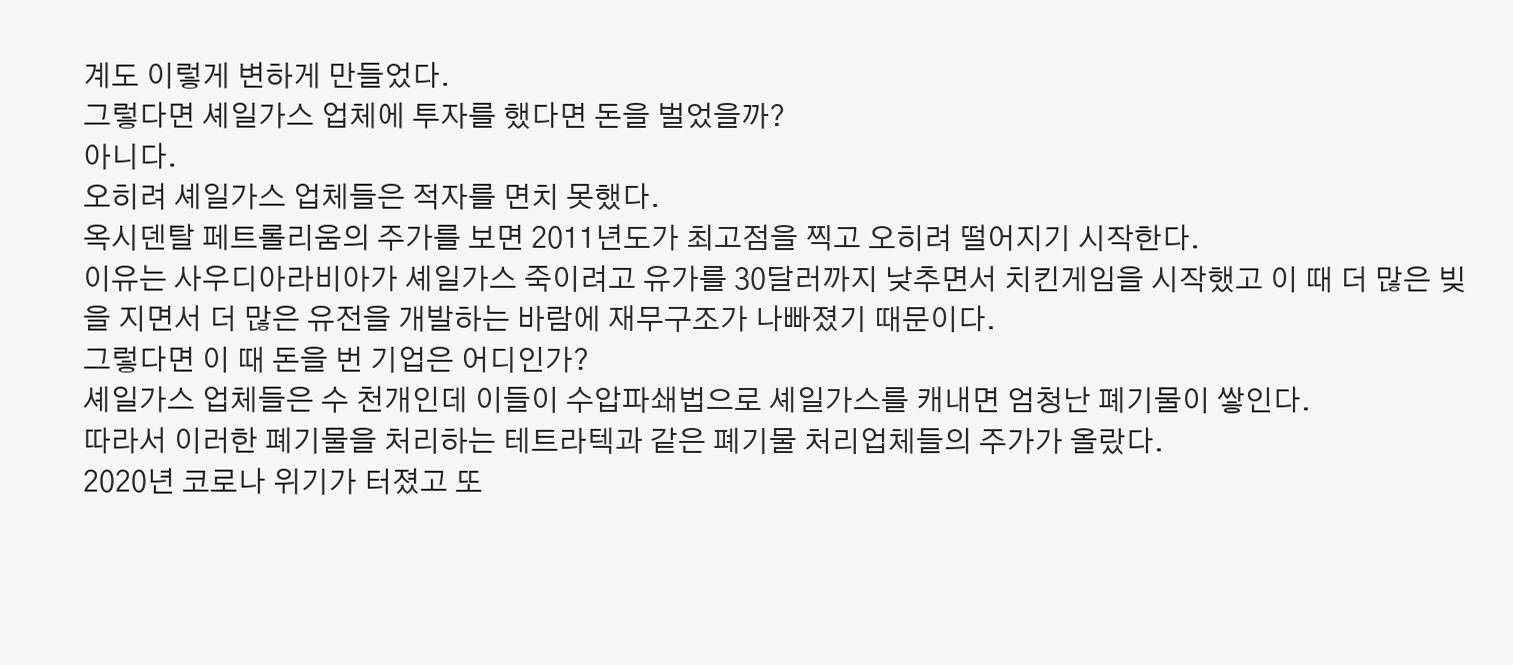계도 이렇게 변하게 만들었다.
그렇다면 셰일가스 업체에 투자를 했다면 돈을 벌었을까?
아니다.
오히려 셰일가스 업체들은 적자를 면치 못했다.
옥시덴탈 페트롤리움의 주가를 보면 2011년도가 최고점을 찍고 오히려 떨어지기 시작한다.
이유는 사우디아라비아가 셰일가스 죽이려고 유가를 30달러까지 낮추면서 치킨게임을 시작했고 이 때 더 많은 빚을 지면서 더 많은 유전을 개발하는 바람에 재무구조가 나빠졌기 때문이다.
그렇다면 이 때 돈을 번 기업은 어디인가?
셰일가스 업체들은 수 천개인데 이들이 수압파쇄법으로 셰일가스를 캐내면 엄청난 폐기물이 쌓인다.
따라서 이러한 폐기물을 처리하는 테트라텍과 같은 폐기물 처리업체들의 주가가 올랐다.
2020년 코로나 위기가 터졌고 또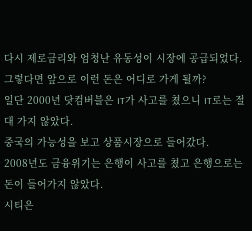다시 제로금리와 엄청난 유동성이 시장에 공급되었다.
그렇다면 앞으로 이런 돈은 어디로 가게 될까?
일단 2000년 닷컴버블은 IT가 사고를 쳤으니 IT로는 절대 가지 않았다.
중국의 가능성을 보고 상품시장으로 들어갔다.
2008년도 금융위기는 은행이 사고를 쳤고 은행으로는 돈이 들어가지 않았다.
시티은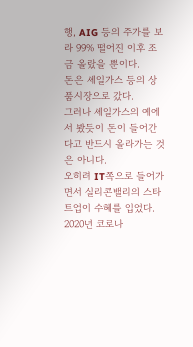행, AIG 등의 주가를 보라 99% 떨어진 이후 조금 올랐을 뿐이다.
돈은 셰일가스 등의 상품시장으로 갔다.
그러나 셰일가스의 예에서 봤듯이 돈이 들어간다고 반드시 올라가는 것은 아니다.
오히려 IT쪽으로 들어가면서 실리콘밸리의 스타트업이 수혜를 입었다.
2020년 코로나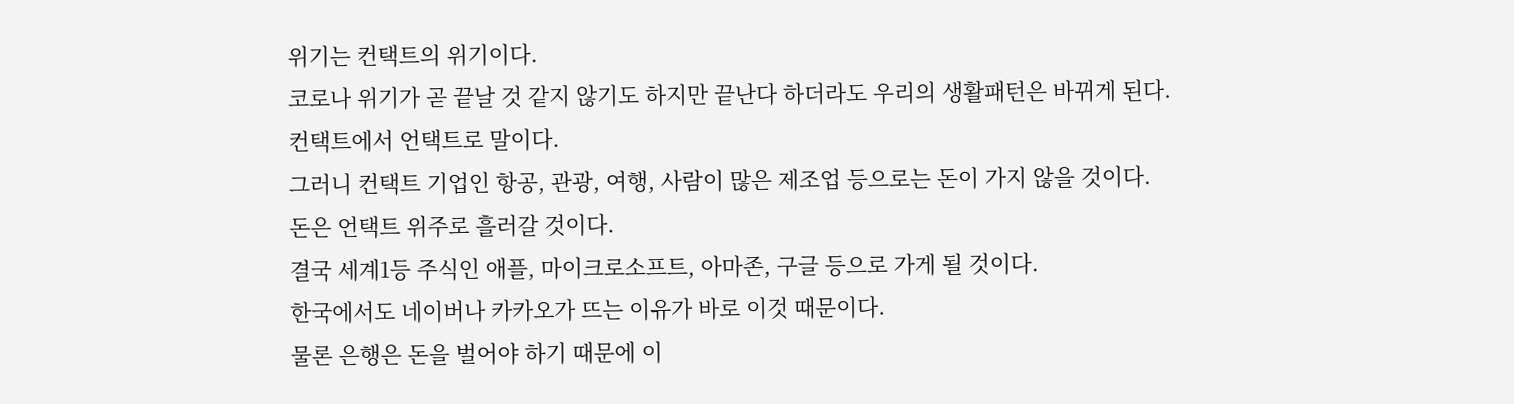위기는 컨택트의 위기이다.
코로나 위기가 곧 끝날 것 같지 않기도 하지만 끝난다 하더라도 우리의 생활패턴은 바뀌게 된다.
컨택트에서 언택트로 말이다.
그러니 컨택트 기업인 항공, 관광, 여행, 사람이 많은 제조업 등으로는 돈이 가지 않을 것이다.
돈은 언택트 위주로 흘러갈 것이다.
결국 세계1등 주식인 애플, 마이크로소프트, 아마존, 구글 등으로 가게 될 것이다.
한국에서도 네이버나 카카오가 뜨는 이유가 바로 이것 때문이다.
물론 은행은 돈을 벌어야 하기 때문에 이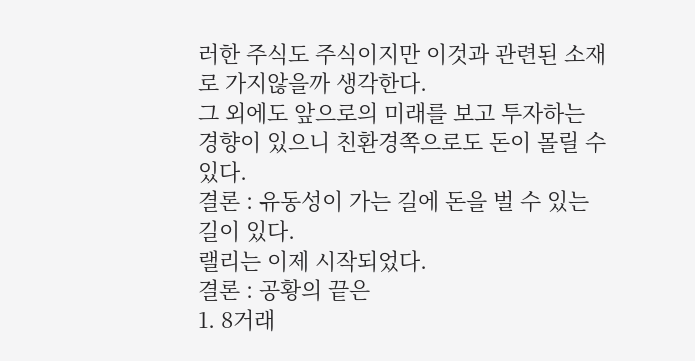러한 주식도 주식이지만 이것과 관련된 소재로 가지않을까 생각한다.
그 외에도 앞으로의 미래를 보고 투자하는 경향이 있으니 친환경쪽으로도 돈이 몰릴 수 있다.
결론 : 유동성이 가는 길에 돈을 벌 수 있는 길이 있다.
랠리는 이제 시작되었다.
결론 : 공황의 끝은
1. 8거래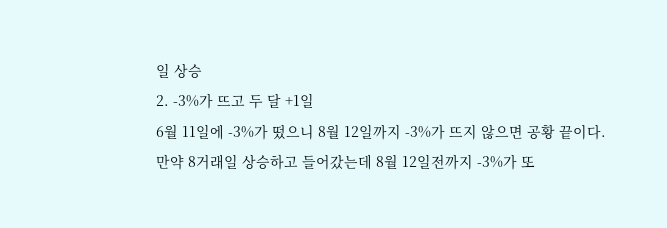일 상승
2. -3%가 뜨고 두 달 +1일
6월 11일에 -3%가 떴으니 8월 12일까지 -3%가 뜨지 않으면 공황 끝이다.
만약 8거래일 상승하고 들어갔는데 8월 12일전까지 -3%가 또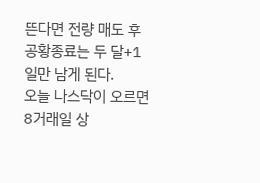뜬다면 전량 매도 후 공황종료는 두 달+1일만 남게 된다.
오늘 나스닥이 오르면 8거래일 상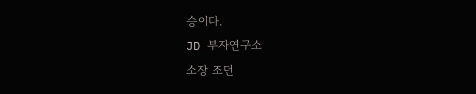승이다.
JD 부자연구소
소장 조던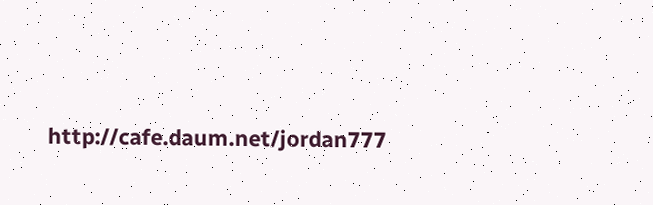http://cafe.daum.net/jordan777